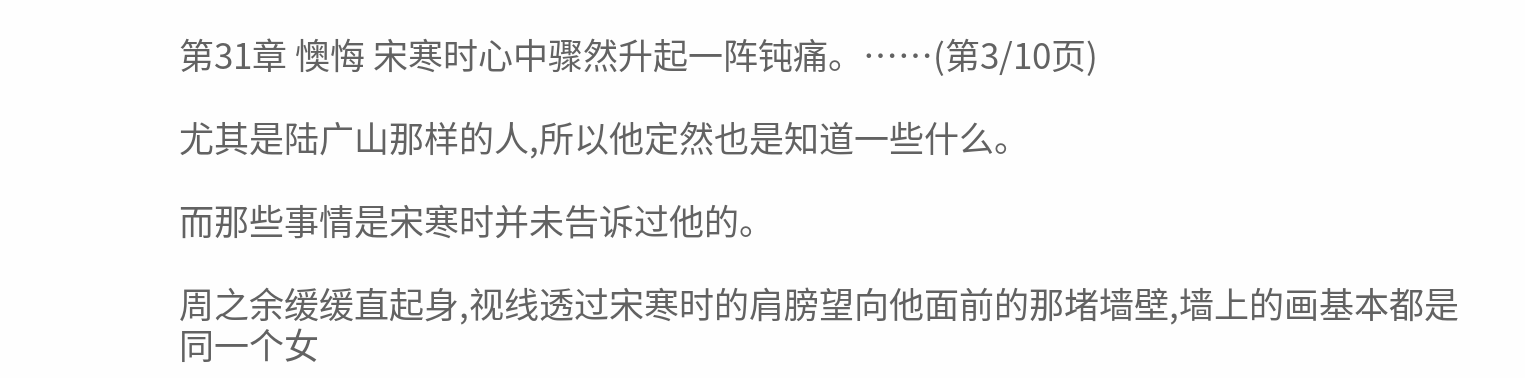第31章 懊悔 宋寒时心中骤然升起一阵钝痛。……(第3/10页)

尤其是陆广山那样的人,所以他定然也是知道一些什么。

而那些事情是宋寒时并未告诉过他的。

周之余缓缓直起身,视线透过宋寒时的肩膀望向他面前的那堵墙壁,墙上的画基本都是同一个女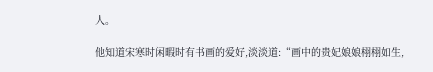人。

他知道宋寒时闲暇时有书画的爱好,淡淡道:“画中的贵妃娘娘栩栩如生,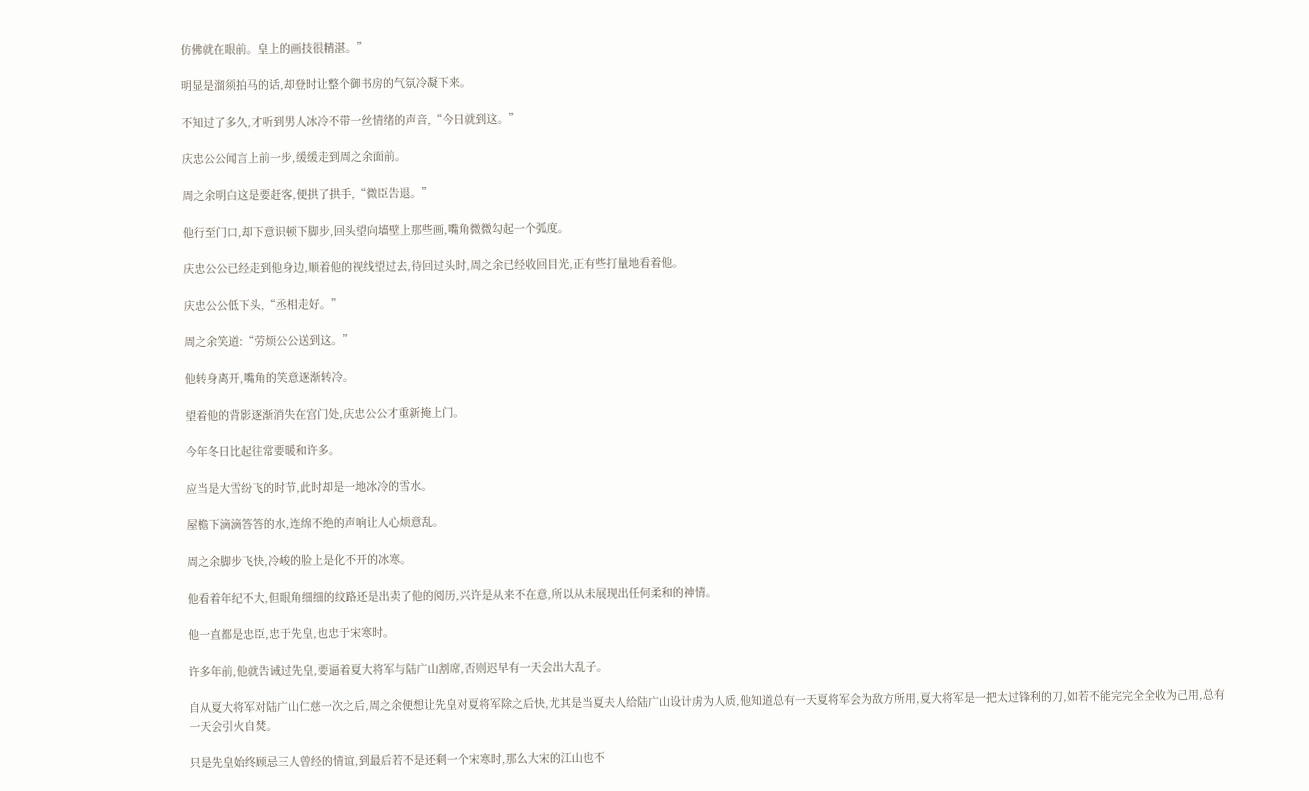仿佛就在眼前。皇上的画技很精湛。”

明显是溜须拍马的话,却登时让整个御书房的气氛冷凝下来。

不知过了多久,才听到男人冰冷不带一丝情绪的声音,“今日就到这。”

庆忠公公闻言上前一步,缓缓走到周之余面前。

周之余明白这是要赶客,便拱了拱手,“微臣告退。”

他行至门口,却下意识顿下脚步,回头望向墙壁上那些画,嘴角微微勾起一个弧度。

庆忠公公已经走到他身边,顺着他的视线望过去,待回过头时,周之余已经收回目光,正有些打量地看着他。

庆忠公公低下头,“丞相走好。”

周之余笑道:“劳烦公公送到这。”

他转身离开,嘴角的笑意逐渐转冷。

望着他的背影逐渐消失在宫门处,庆忠公公才重新掩上门。

今年冬日比起往常要暖和许多。

应当是大雪纷飞的时节,此时却是一地冰冷的雪水。

屋檐下滴滴答答的水,连绵不绝的声响让人心烦意乱。

周之余脚步飞快,冷峻的脸上是化不开的冰寒。

他看着年纪不大,但眼角细细的纹路还是出卖了他的阅历,兴许是从来不在意,所以从未展现出任何柔和的神情。

他一直都是忠臣,忠于先皇,也忠于宋寒时。

许多年前,他就告诫过先皇,要逼着夏大将军与陆广山割席,否则迟早有一天会出大乱子。

自从夏大将军对陆广山仁慈一次之后,周之余便想让先皇对夏将军除之后快,尤其是当夏夫人给陆广山设计虏为人质,他知道总有一天夏将军会为敌方所用,夏大将军是一把太过锋利的刀,如若不能完完全全收为己用,总有一天会引火自焚。

只是先皇始终顾忌三人曾经的情谊,到最后若不是还剩一个宋寒时,那么大宋的江山也不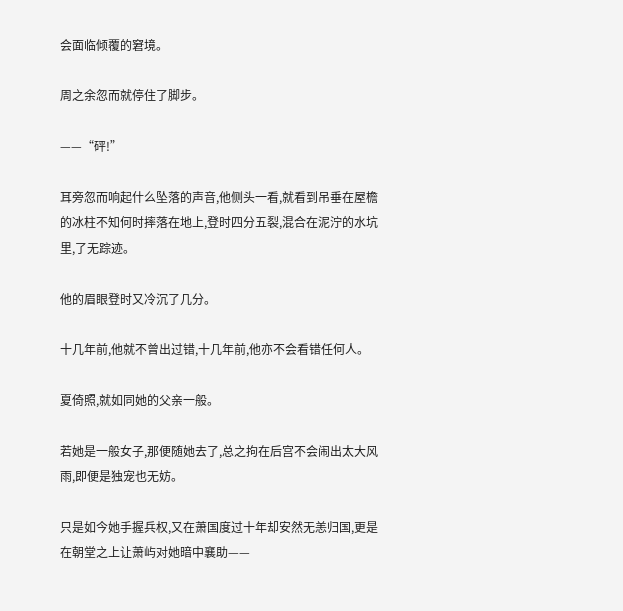会面临倾覆的窘境。

周之余忽而就停住了脚步。

——“砰!”

耳旁忽而响起什么坠落的声音,他侧头一看,就看到吊垂在屋檐的冰柱不知何时摔落在地上,登时四分五裂,混合在泥泞的水坑里,了无踪迹。

他的眉眼登时又冷沉了几分。

十几年前,他就不曾出过错,十几年前,他亦不会看错任何人。

夏倚照,就如同她的父亲一般。

若她是一般女子,那便随她去了,总之拘在后宫不会闹出太大风雨,即便是独宠也无妨。

只是如今她手握兵权,又在萧国度过十年却安然无恙归国,更是在朝堂之上让萧屿对她暗中襄助——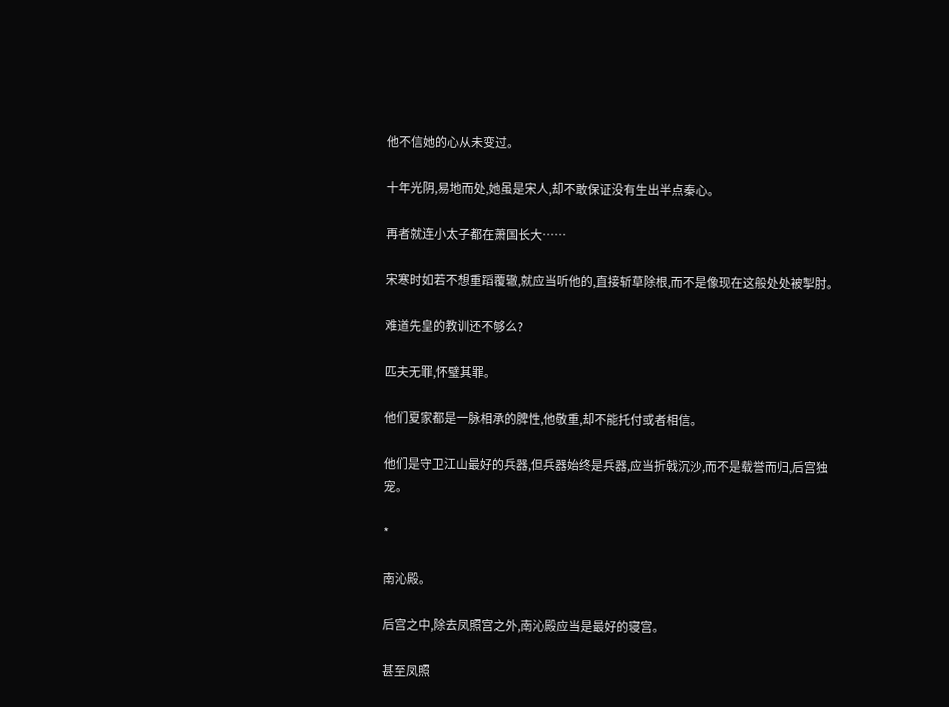他不信她的心从未变过。

十年光阴,易地而处,她虽是宋人,却不敢保证没有生出半点秦心。

再者就连小太子都在萧国长大……

宋寒时如若不想重蹈覆辙,就应当听他的,直接斩草除根,而不是像现在这般处处被掣肘。

难道先皇的教训还不够么?

匹夫无罪,怀璧其罪。

他们夏家都是一脉相承的脾性,他敬重,却不能托付或者相信。

他们是守卫江山最好的兵器,但兵器始终是兵器,应当折戟沉沙,而不是载誉而归,后宫独宠。

*

南沁殿。

后宫之中,除去凤照宫之外,南沁殿应当是最好的寝宫。

甚至凤照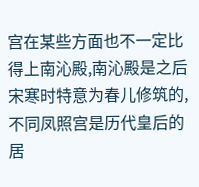宫在某些方面也不一定比得上南沁殿,南沁殿是之后宋寒时特意为春儿修筑的,不同凤照宫是历代皇后的居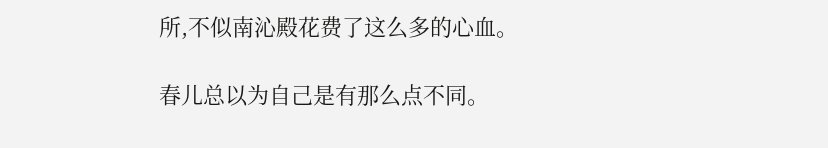所,不似南沁殿花费了这么多的心血。

春儿总以为自己是有那么点不同。